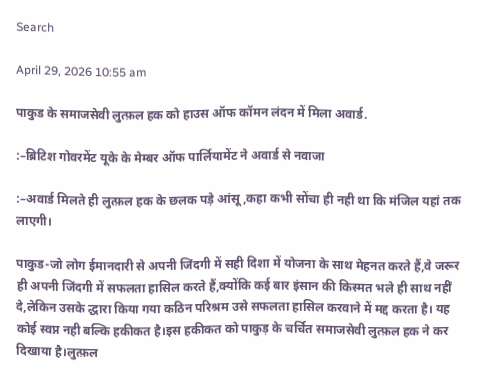Search

April 29, 2026 10:55 am

पाकुड के समाजसेवी लुत्फ़ल हक को हाउस ऑफ कॉमन लंदन में मिला अवार्ड.

:–ब्रिटिश गोवरमेंट यूके के मेम्बर ऑफ पार्लियामेंट ने अवार्ड से नवाजा

:–अवार्ड मिलते ही लुत्फ़ल हक के छलक पड़े आंसू,कहा कभी सोंचा ही नही था कि मंजिल यहां तक लाएगी।

पाकुड-जो लोग ईमानदारी से अपनी जिंदगी में सही दिशा में योजना के साथ मेहनत करते हैं,वे जरूर ही अपनी जिंदगी में सफलता हासिल करते हैं,क्योंकि कई बार इंसान की किस्मत भले ही साथ नहीं दे,लेकिन उसके द्धारा किया गया कठिन परिश्रम उसे सफलता हासिल करवाने में मद्द करता है। यह कोई स्वप्न नही बल्कि हकीकत है।इस हकीकत को पाकुड़ के चर्चित समाजसेवी लुत्फ़ल हक ने कर दिखाया है।लुत्फ़ल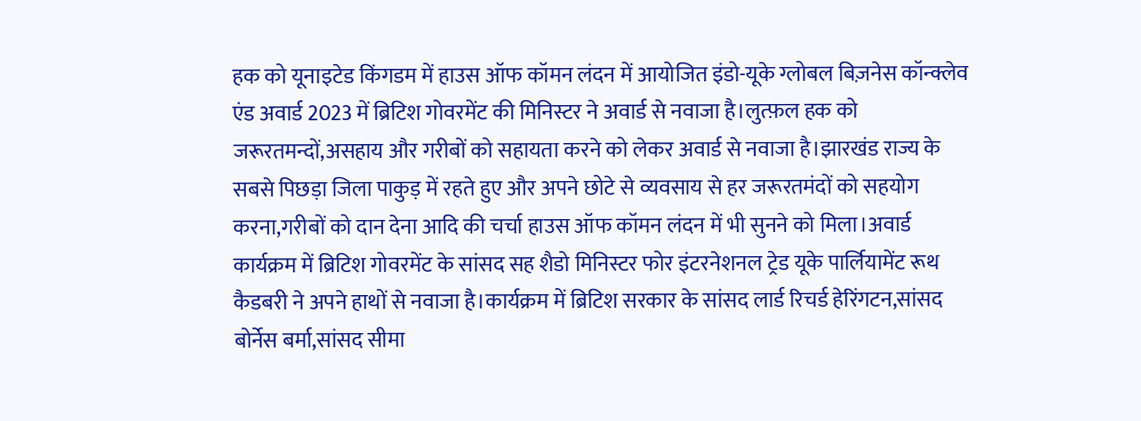हक को यूनाइटेड किंगडम में हाउस ऑफ कॉमन लंदन में आयोजित इंडो-यूके ग्लोबल बिज़नेस कॉन्क्लेव एंड अवार्ड 2023 में ब्रिटिश गोवरमेंट की मिनिस्टर ने अवार्ड से नवाजा है।लुत्फ़ल हक को जरूरतमन्दों,असहाय और गरीबों को सहायता करने को लेकर अवार्ड से नवाजा है।झारखंड राज्य के सबसे पिछड़ा जिला पाकुड़ में रहते हुए और अपने छोटे से व्यवसाय से हर जरूरतमंदों को सहयोग करना,गरीबों को दान देना आदि की चर्चा हाउस ऑफ कॉमन लंदन में भी सुनने को मिला।अवार्ड कार्यक्रम में ब्रिटिश गोवरमेंट के सांसद सह शैडो मिनिस्टर फोर इंटरनेशनल ट्रेड यूके पार्लियामेंट रूथ कैडबरी ने अपने हाथों से नवाजा है।कार्यक्रम में ब्रिटिश सरकार के सांसद लार्ड रिचर्ड हेरिंगटन,सांसद बोर्नेस बर्मा,सांसद सीमा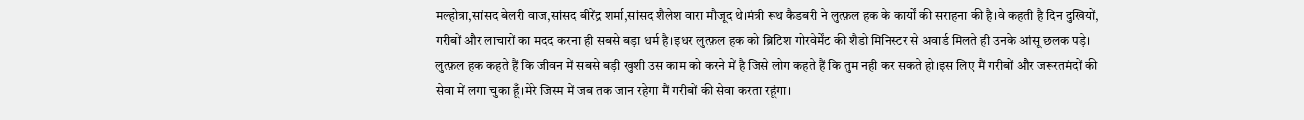मल्होत्रा,सांसद बेलरी वाज,सांसद बीरेंद्र शर्मा,सांसद शैलेश वारा मौजूद थे।मंत्री रूथ कैडबरी ने लुत्फ़ल हक के कार्यों की सराहना की है।वे कहती है दिन दुखियों, गरीबों और लाचारों का मदद करना ही सबसे बड़ा धर्म है।इधर लुत्फ़ल हक को ब्रिटिश गोरवेर्मेंट की शैडो मिनिस्टर से अवार्ड मिलते ही उनके आंसू छलक पड़े। लुत्फ़ल हक कहते हैं कि जीवन में सबसे बड़ी खुशी उस काम को करने में है जिसे लोग कहते हैं कि तुम नही कर सकते हो।इस लिए मैं गरीबों और जरूरतमंदों की सेवा में लगा चुका हूँ।मेरे जिस्म में जब तक जान रहेगा मैं गरीबों की सेवा करता रहूंगा।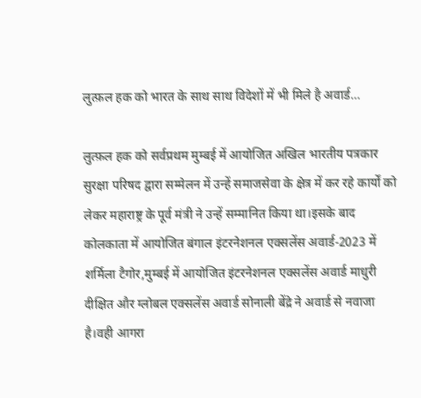लुत्फ़ल हक को भारत के साथ साथ विदेशों में भी मिले है अवार्ड…

लुत्फ़ल हक को सर्वप्रथम मुम्बई में आयोजित अखिल भारतीय पत्रकार सुरक्षा परिषद द्वारा सम्मेलन में उन्हें समाजसेवा के क्षेत्र में कर रहे कार्यों को लेकर महाराष्ट्र के पूर्व मंत्री ने उन्हें सम्मानित किया था।इसके बाद कोलकाता में आयोजित बंगाल इंटरनेशनल एक्सलेंस अवार्ड-2023 में शर्मिला टैगोर,मुम्बई में आयोजित इंटरनेशनल एक्सलेंस अवार्ड माधुरी दीक्षित और ग्लोबल एक्सलेंस अवार्ड सोनाली बेंद्रे ने अवार्ड से नवाजा है।वही आगरा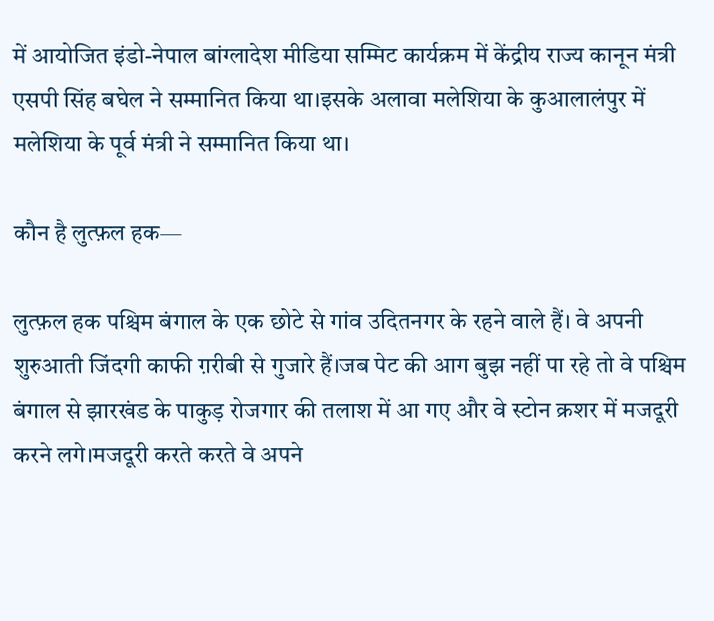में आयोजित इंडो-नेपाल बांग्लादेश मीडिया सम्मिट कार्यक्रम में केंद्रीय राज्य कानून मंत्री एसपी सिंह बघेल ने सम्मानित किया था।इसके अलावा मलेशिया के कुआलालंपुर में मलेशिया के पूर्व मंत्री ने सम्मानित किया था।

कौन है लुत्फ़ल हक—

लुत्फ़ल हक पश्चिम बंगाल के एक छोटे से गांव उदितनगर के रहने वाले हैं। वे अपनी शुरुआती जिंदगी काफी ग़रीबी से गुजारे हैं।जब पेट की आग बुझ नहीं पा रहे तो वे पश्चिम बंगाल से झारखंड के पाकुड़ रोजगार की तलाश में आ गए और वे स्टोन क्रशर में मजदूरी करने लगे।मजदूरी करते करते वे अपने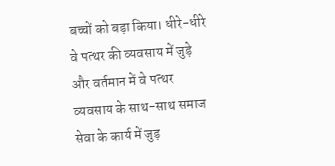बच्चों को बड़ा किया। धीरे-धीरे वे पत्थर की व्यवसाय में जुड़े और वर्तमान में वे पत्थर व्यवसाय के साथ-साथ समाज सेवा के कार्य में जुड़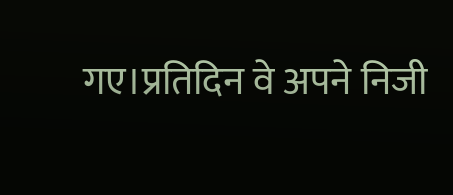गए।प्रतिदिन वे अपने निजी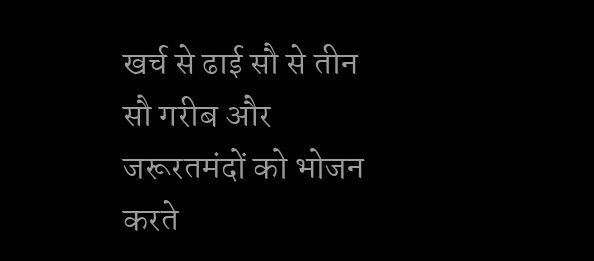खर्च से ढाई सौ से तीन सौ गरीब और जरूरतमंदों को भोजन करते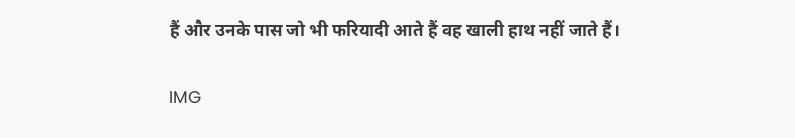हैं और उनके पास जो भी फरियादी आते हैं वह खाली हाथ नहीं जाते हैं।

IMG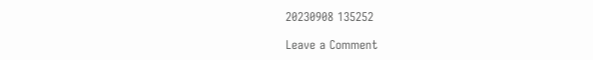20230908 135252

Leave a Comment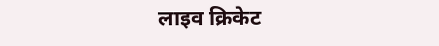लाइव क्रिकेट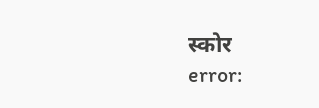स्कोर
error: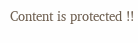Content is protected !!